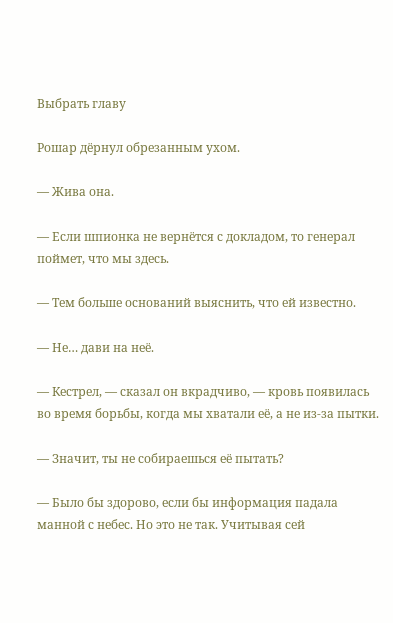Выбрать главу

Рошар дёрнул обрезанным ухом.

— Жива она.

— Если шпионка не вернётся с докладом, то генерал поймет, что мы здесь.

— Тем больше оснований выяснить, что ей известно.

— Не… дави на неё.

— Кестрел, — сказал он вкрадчиво, — кровь появилась во время борьбы, когда мы хватали её, а не из-за пытки.

— Значит, ты не собираешься её пытать?

— Было бы здорово, если бы информация падала манной с небес. Но это не так. Учитывая сей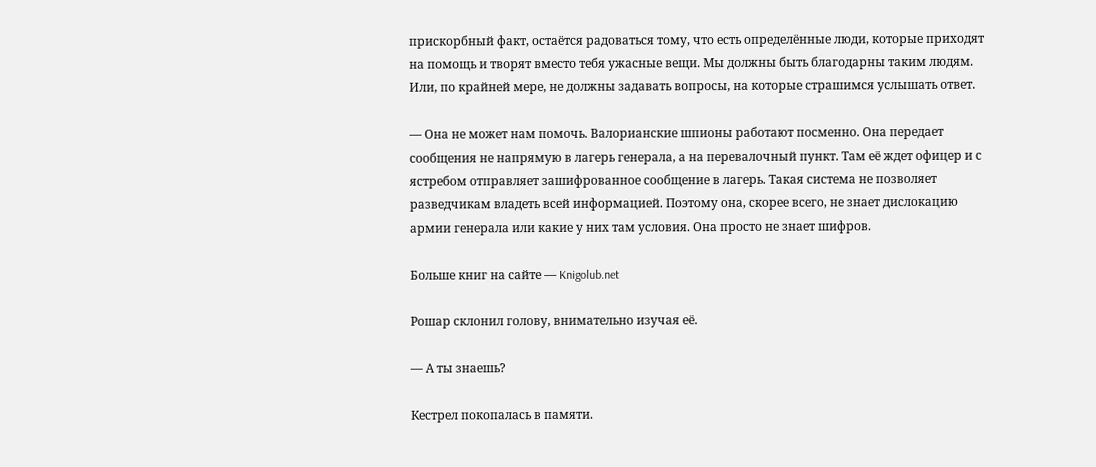прискорбный факт, остаётся радоваться тому, что есть определённые люди, которые приходят на помощь и творят вместо тебя ужасные вещи. Мы должны быть благодарны таким людям. Или, по крайней мере, не должны задавать вопросы, на которые страшимся услышать ответ.

— Она не может нам помочь. Валорианские шпионы работают посменно. Она передает сообщения не напрямую в лагерь генерала, а на перевалочный пункт. Там её ждет офицер и с ястребом отправляет зашифрованное сообщение в лагерь. Такая система не позволяет разведчикам владеть всей информацией. Поэтому она, скорее всего, не знает дислокацию армии генерала или какие у них там условия. Она просто не знает шифров.

Больше книг на сайте — Knigolub.net

Рошар склонил голову, внимательно изучая её.

— А ты знаешь?

Кестрел покопалась в памяти.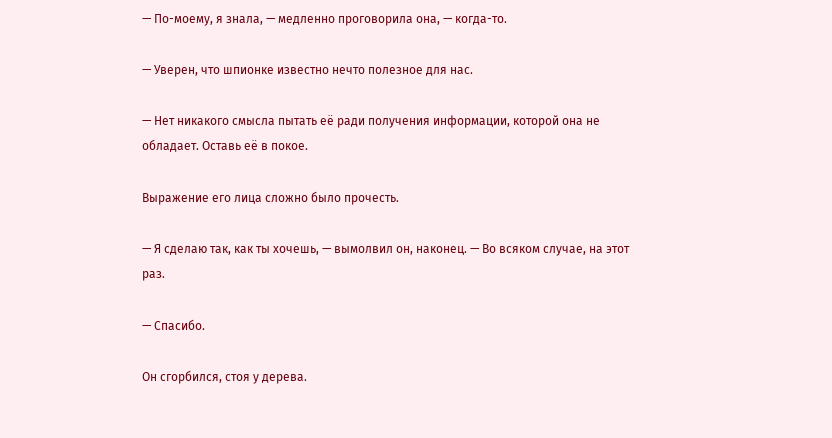— По-моему, я знала, — медленно проговорила она, — когда-то.

— Уверен, что шпионке известно нечто полезное для нас.

— Нет никакого смысла пытать её ради получения информации, которой она не обладает. Оставь её в покое.

Выражение его лица сложно было прочесть.

— Я сделаю так, как ты хочешь, — вымолвил он, наконец. — Во всяком случае, на этот раз.

— Спасибо.

Он сгорбился, стоя у дерева.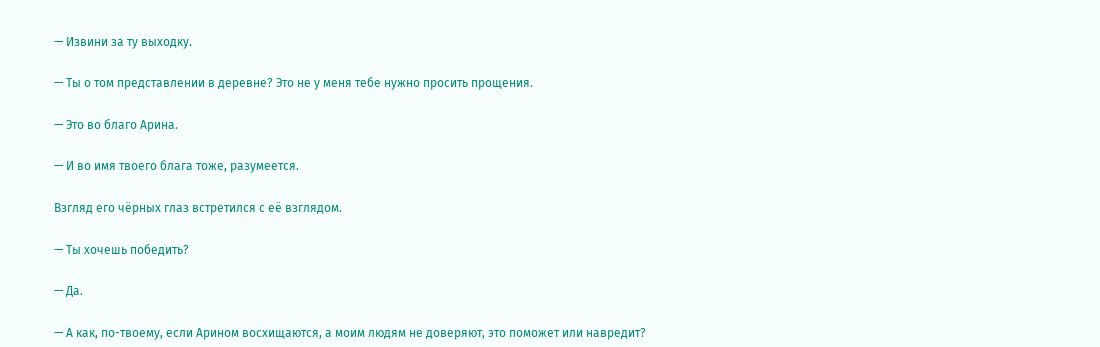— Извини за ту выходку.

— Ты о том представлении в деревне? Это не у меня тебе нужно просить прощения.

— Это во благо Арина.

— И во имя твоего блага тоже, разумеется.

Взгляд его чёрных глаз встретился с её взглядом.

— Ты хочешь победить?

— Да.

— А как, по-твоему, если Арином восхищаются, а моим людям не доверяют, это поможет или навредит?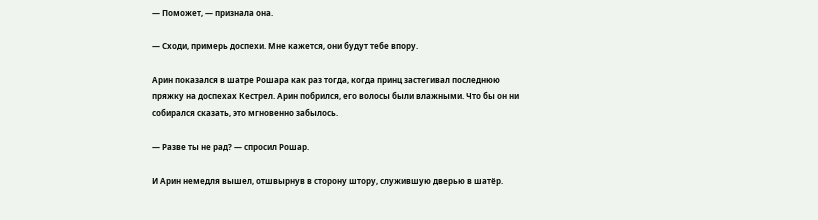— Поможет, — признала она.

— Сходи, примерь доспехи. Мне кажется, они будут тебе впору.

Арин показался в шатре Рошара как раз тогда, когда принц застегивал последнюю пряжку на доспехах Кестрел. Арин побрился, его волосы были влажными. Что бы он ни собирался сказать, это мгновенно забылось.

— Разве ты не рад? — спросил Рошар.

И Арин немедля вышел, отшвырнув в сторону штору, служившую дверью в шатёр.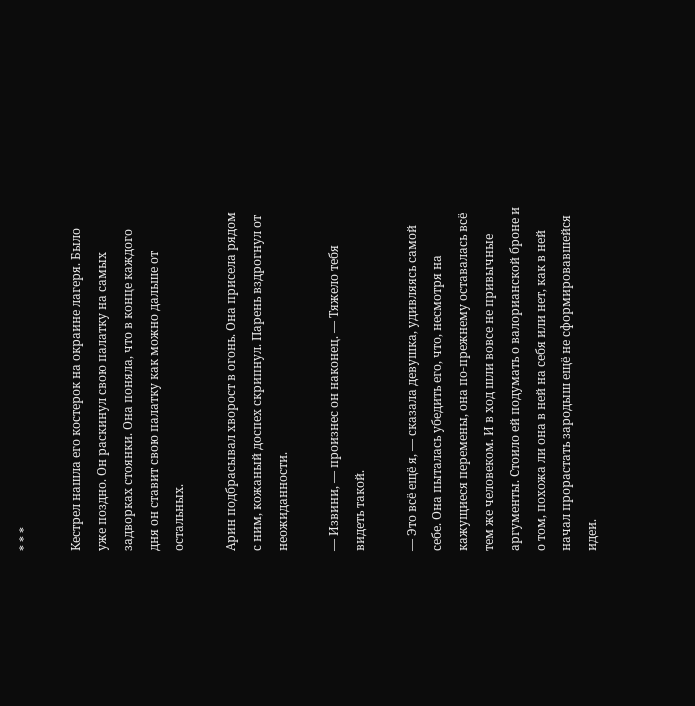* * *

Кестрел нашла его костерок на окраине лагеря. Было уже поздно. Он раскинул свою палатку на самых задворках стоянки. Она поняла, что в конце каждого дня он ставит свою палатку как можно дальше от остальных.

Арин подбрасывал хворост в огонь. Она присела рядом с ним, кожаный доспех скрипнул. Парень вздрогнул от неожиданности.

— Извини, — произнес он наконец. — Тяжело тебя видеть такой.

— Это всё ещё я, — сказала девушка, удивляясь самой себе. Она пыталась убедить его, что, несмотря на кажущиеся перемены, она по-прежнему оставалась всё тем же человеком. И в ход шли вовсе не привычные аргументы. Стоило ей подумать о валорианской броне и о том, похожа ли она в ней на себя или нет, как в ней начал прорастать зародыш ещё не сформировавшейся идеи.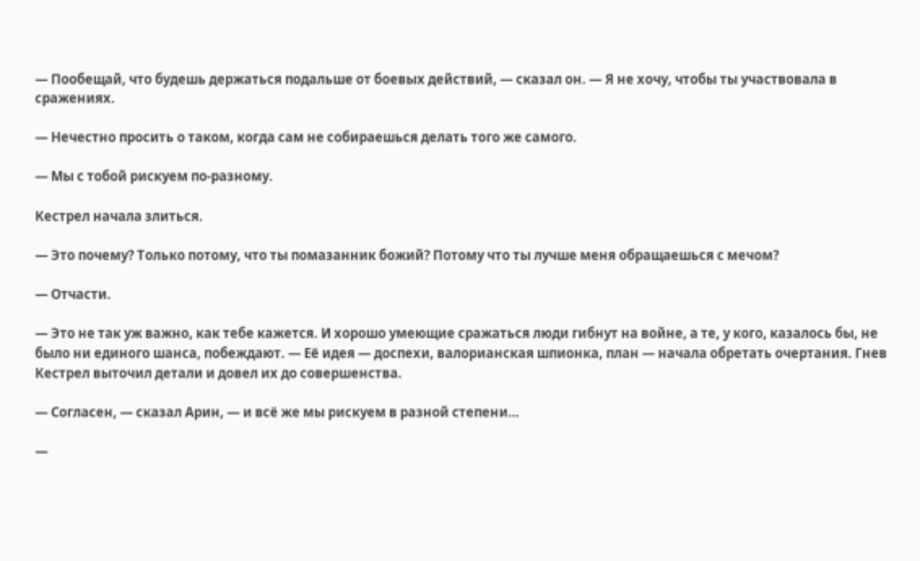— Пообещай, что будешь держаться подальше от боевых действий, — сказал он. — Я не хочу, чтобы ты участвовала в сражениях.

— Нечестно просить о таком, когда сам не собираешься делать того же самого.

— Мы с тобой рискуем по-разному.

Кестрел начала злиться.

— Это почему? Только потому, что ты помазанник божий? Потому что ты лучше меня обращаешься с мечом?

— Отчасти.

— Это не так уж важно, как тебе кажется. И хорошо умеющие сражаться люди гибнут на войне, а те, у кого, казалось бы, не было ни единого шанса, побеждают. — Её идея — доспехи, валорианская шпионка, план — начала обретать очертания. Гнев Кестрел выточил детали и довел их до совершенства.

— Согласен, — сказал Арин, — и всё же мы рискуем в разной степени…

—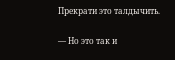Прекрати это талдычить.

— Но это так и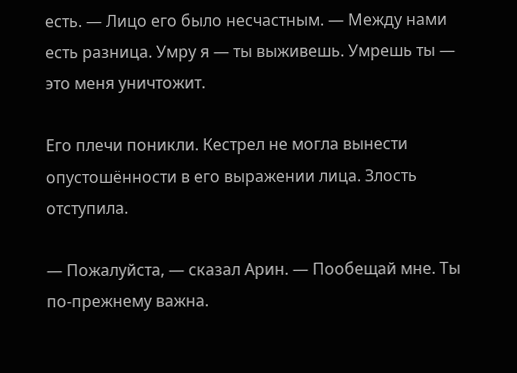есть. — Лицо его было несчастным. — Между нами есть разница. Умру я — ты выживешь. Умрешь ты — это меня уничтожит.

Его плечи поникли. Кестрел не могла вынести опустошённости в его выражении лица. Злость отступила.

— Пожалуйста, — сказал Арин. — Пообещай мне. Ты по-прежнему важна.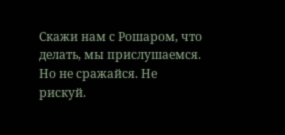Скажи нам с Рошаром, что делать, мы прислушаемся. Но не сражайся. Не рискуй.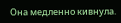Она медленно кивнула.